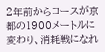2年前からコースが京都の1900メートルに変わり、消耗戦になれ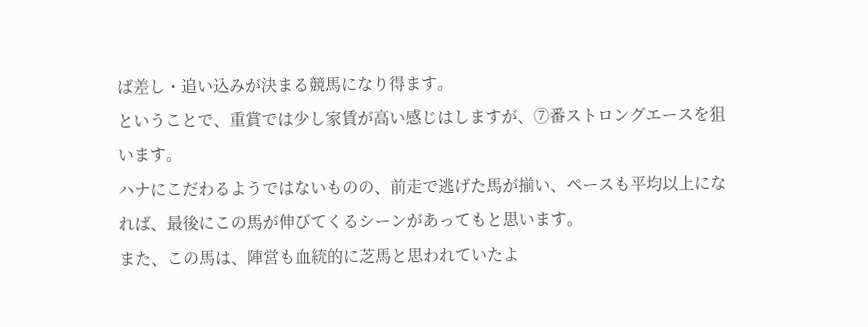ば差し・追い込みが決まる競馬になり得ます。
ということで、重賞では少し家賃が高い感じはしますが、⑦番ストロングエースを狙います。
ハナにこだわるようではないものの、前走で逃げた馬が揃い、ペースも平均以上になれば、最後にこの馬が伸びてくるシーンがあってもと思います。
また、この馬は、陣営も血統的に芝馬と思われていたよ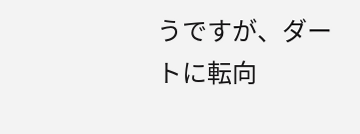うですが、ダートに転向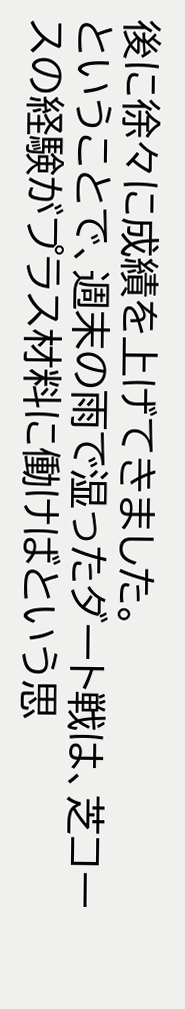後に徐々に成績を上げてきました。
ということで、週末の雨で湿ったダート戦は、芝コースの経験がプラス材料に働けばという思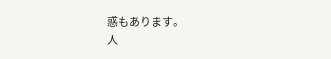惑もあります。
人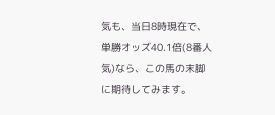気も、当日8時現在で、単勝オッズ40.1倍(8番人気)なら、この馬の末脚に期待してみます。